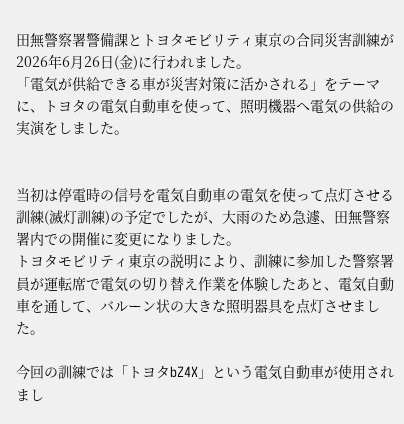田無警察署警備課とトヨタモビリティ東京の合同災害訓練が2026年6月26日(金)に行われました。
「電気が供給できる車が災害対策に活かされる」をテーマに、トヨタの電気自動車を使って、照明機器へ電気の供給の実演をしました。


当初は停電時の信号を電気自動車の電気を使って点灯させる訓練(滅灯訓練)の予定でしたが、大雨のため急遽、田無警察署内での開催に変更になりました。
トヨタモビリティ東京の説明により、訓練に参加した警察署員が運転席で電気の切り替え作業を体験したあと、電気自動車を通して、バルーン状の大きな照明器具を点灯させました。

今回の訓練では「トヨタbZ4X」という電気自動車が使用されまし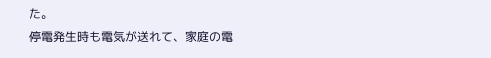た。
停電発生時も電気が送れて、家庭の電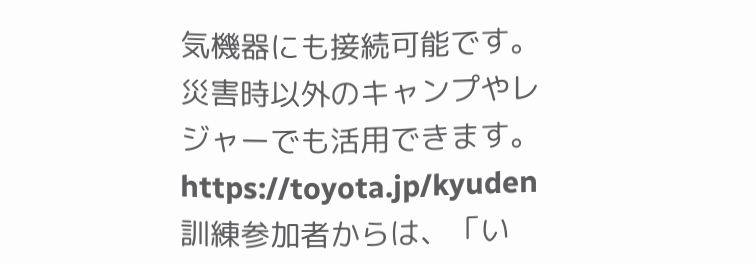気機器にも接続可能です。災害時以外のキャンプやレジャーでも活用できます。
https://toyota.jp/kyuden
訓練参加者からは、「い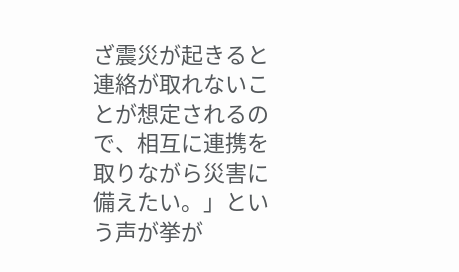ざ震災が起きると連絡が取れないことが想定されるので、相互に連携を取りながら災害に備えたい。」という声が挙が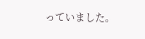っていました。